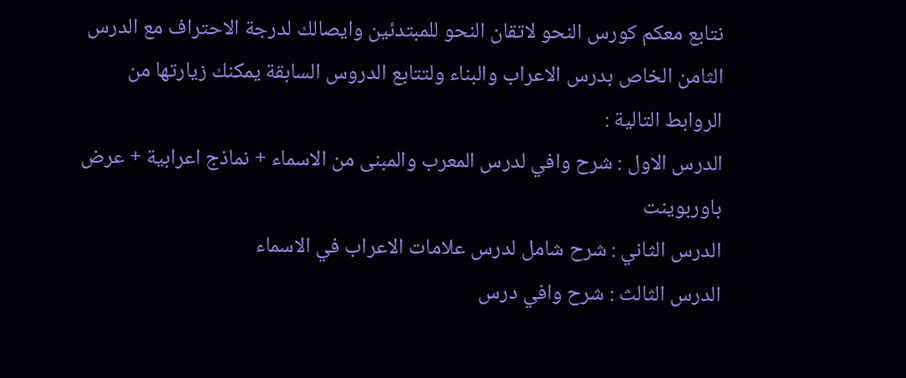نتابع معكم كورس النحو لاتقان النحو للمبتدئين وايصالك لدرجة الاحتراف مع الدرس الثامن الخاص بدرس الاعراب والبناء ولتتابع الدروس السابقة يمكنك زيارتها من الروابط التالية :
الدرس الاول : شرح وافي لدرس المعرب والمبنى من الاسماء + نماذج اعرابية + عرض باوربوينت
الدرس الثاني : شرح شامل لدرس علامات الاعراب في الاسماء
الدرس الثالث : شرح وافي درس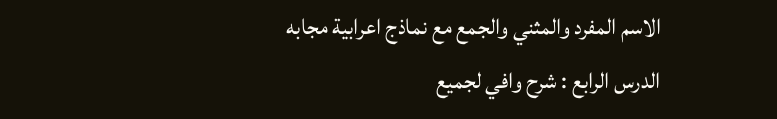الاسم المفرد والمثني والجمع مع نماذج اعرابية مجابه
الدرس الرابع : شرح وافي لجميع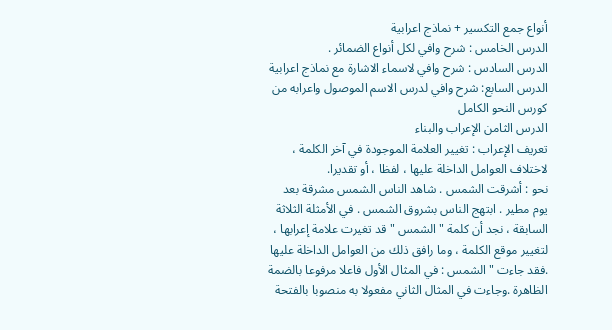أنواع جمع التكسير + نماذج اعرابية
الدرس الخامس : شرح وافي لكل أنواع الضمائر .
الدرس السادس : شرح وافي لاسماء الاشارة مع نماذج اعرابية
الدرس السابع: شرح وافي لدرس الاسم الموصول واعرابه من كورس النحو الكامل
الدرس الثامن الإعراب والبناء
تعريف الإعراب : تغيير العلامة الموجودة في آخر الكلمة ، لاختلاف العوامل الداخلة عليها ، لفظا ، أو تقديرا.
نحو : أشرقت الشمس . شاهد الناس الشمس مشرقة بعد يوم مطير . ابتهج الناس بشروق الشمس . في الأمثلة الثلاثة السابقة ، نجد أن كلمة " الشمس " قد تغيرت علامة إعرابها ، لتغيير موقع الكلمة ، وما رافق ذلك من العوامل الداخلة عليها .فقد جاءت " الشمس : في المثال الأول فاعلا مرفوعا بالضمة الظاهرة .وجاءت في المثال الثاني مفعولا به منصوبا بالفتحة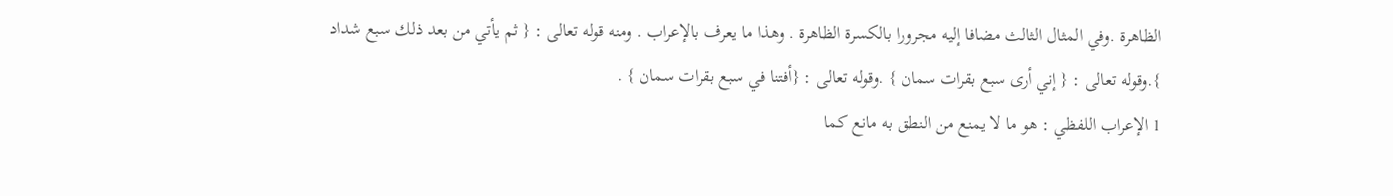الظاهرة .وفي المثال الثالث مضافا إليه مجرورا بالكسرة الظاهرة . وهذا ما يعرف بالإعراب . ومنه قوله تعالى : { ثم يأتي من بعد ذلك سبع شداد }.وقوله تعالى : { إني أرى سبع بقرات سمان } .وقوله تعالى : {أفتنا في سبع بقرات سمان } .
1 الإعراب اللفظي : هو ما لا يمنع من النطق به مانع كما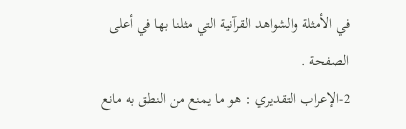في الأمثلة والشواهد القرآنية التي مثلنا بها في أعلى الصفحة .
2-الإعراب التقديري : هو ما يمنع من النطق به مانع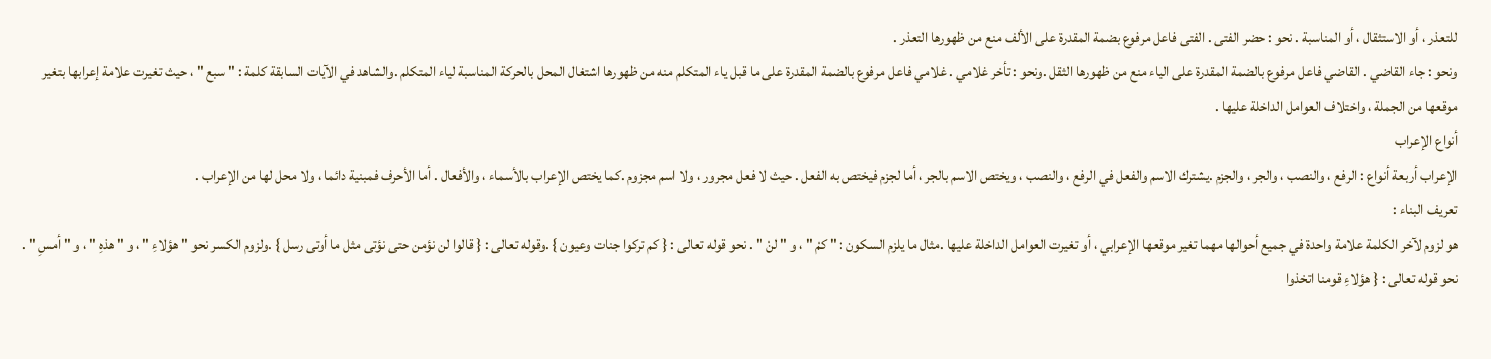للتعذر ، أو الاستثقال ، أو المناسبة . نحو : حضر الفتى . الفتى فاعل مرفوع بضمة المقدرة على الألف منع من ظهورها التعذر .
ونحو : جاء القاضي . القاضي فاعل مرفوع بالضمة المقدرة على الياء منع من ظهورها الثقل .ونحو : تأخر غلامي . غلامي فاعل مرفوع بالضمة المقدرة على ما قبل ياء المتكلم منه من ظهورها اشتغال المحل بالحركة المناسبة لياء المتكلم .والشاهد في الآيات السابقة كلمة : " سبع " ، حيث تغيرت علامة إعرابها بتغير موقعها من الجملة ، واختلاف العوامل الداخلة عليها .
أنواع الإعراب
الإعراب أربعة أنواع : الرفع ، والنصب ، والجر ، والجزم .يشترك الاسم والفعل في الرفع ، والنصب ، ويختص الاسم بالجر ، أما لجزم فيختص به الفعل . حيث لا فعل مجرور ، ولا اسم مجزوم .كما يختص الإعراب بالأسماء ، والأفعال . أما الأحرف فمبنية دائما ، ولا محل لها من الإعراب .
تعريف البناء :
هو لزوم لآخر الكلمة علامة واحدة في جميع أحوالها مهما تغير موقعها الإعرابي ، أو تغيرت العوامل الداخلة عليها .مثال ما يلزم السكون : " كمْ " ، و " لنْ " . نحو قوله تعالى : { كم تركوا جنات وعيون } .وقوله تعالى : { قالوا لن نؤمن حتى نؤتى مثل ما أوتى رسل } .ولزوم الكسر نحو " هؤلاءِ " ، و " هذهِ " ، و " أمسِ " . نحو قوله تعالى : { هؤلاءِ قومنا اتخذوا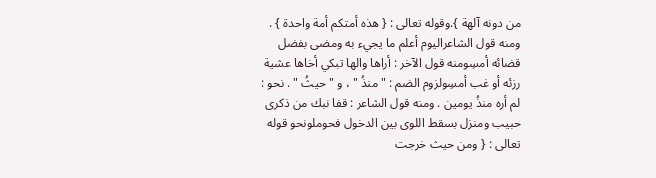من دونه آلهة }.وقوله تعالى : { هذه أمتكم أمة واحدة } . ومنه قول الشاعراليوم أعلم ما يجيء به ومضى بفضل قضائه أمسِومنه قول الآخر : أراها والها تبكي أخاها عشية رزئه أو غب أمسِولزوم الضم : " منذُ " ، و " حيثُ " . نحو : لم أره منذُ يومين . ومنه قول الشاعر : قفا نبك من ذكرى حبيب ومنزل بسقط اللوى بين الدخول فحوملونحو قوله تعالى : { ومن حيث خرجت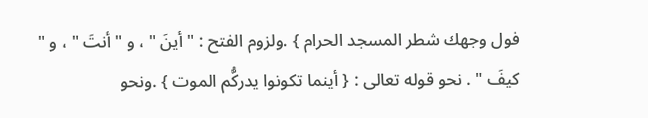فول وجهك شطر المسجد الحرام } .ولزوم الفتح : " أينَ " ، و " أنتَ " ، و " كيفَ " . نحو قوله تعالى : { أينما تكونوا يدركُّم الموت } .ونحو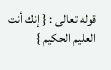قوله تعالى : { إنك أنت العليم الحكيم }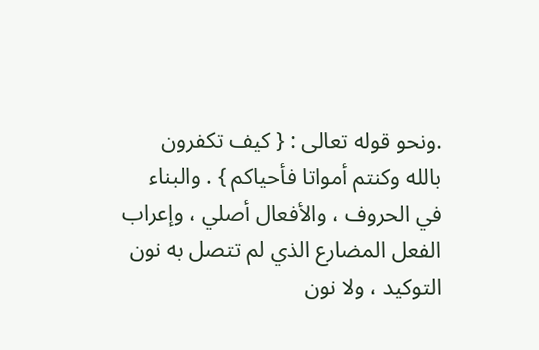.ونحو قوله تعالى : { كيف تكفرون بالله وكنتم أمواتا فأحياكم } . والبناء في الحروف ، والأفعال أصلي ، وإعراب الفعل المضارع الذي لم تتصل به نون التوكيد ، ولا نون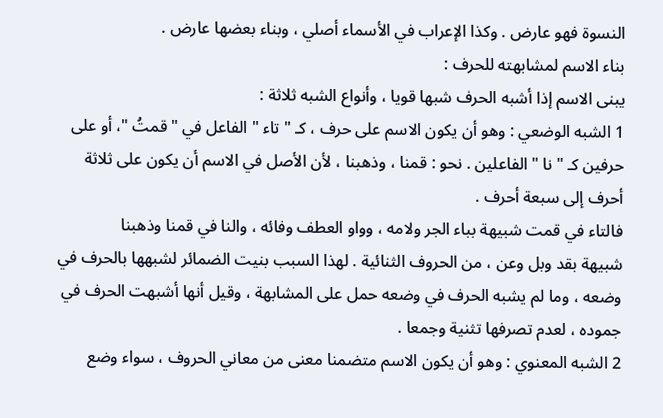النسوة فهو عارض . وكذا الإعراب في الأسماء أصلي ، وبناء بعضها عارض .
بناء الاسم لمشابهته للحرف :
يبنى الاسم إذا أشبه الحرف شبها قويا ، وأنواع الشبه ثلاثة :
1 الشبه الوضعي : وهو أن يكون الاسم على حرف ، كـ " تاء " الفاعل في " قمتُ "، أو على حرفين كـ " نا " الفاعلين . نحو : قمنا ، وذهبنا ، لأن الأصل في الاسم أن يكون على ثلاثة أحرف إلى سبعة أحرف .
فالتاء في قمت شبيهة بباء الجر ولامه ، وواو العطف وفائه ، والنا في قمنا وذهبنا
شبيهة بقد وبل وعن ، من الحروف الثنائية . لهذا السبب بنيت الضمائر لشبهها بالحرف في وضعه ، وما لم يشبه الحرف في وضعه حمل على المشابهة ، وقيل أنها أشبهت الحرف في جموده ، لعدم تصرفها تثنية وجمعا .
2 الشبه المعنوي : وهو أن يكون الاسم متضمنا معنى من معاني الحروف ، سواء وضع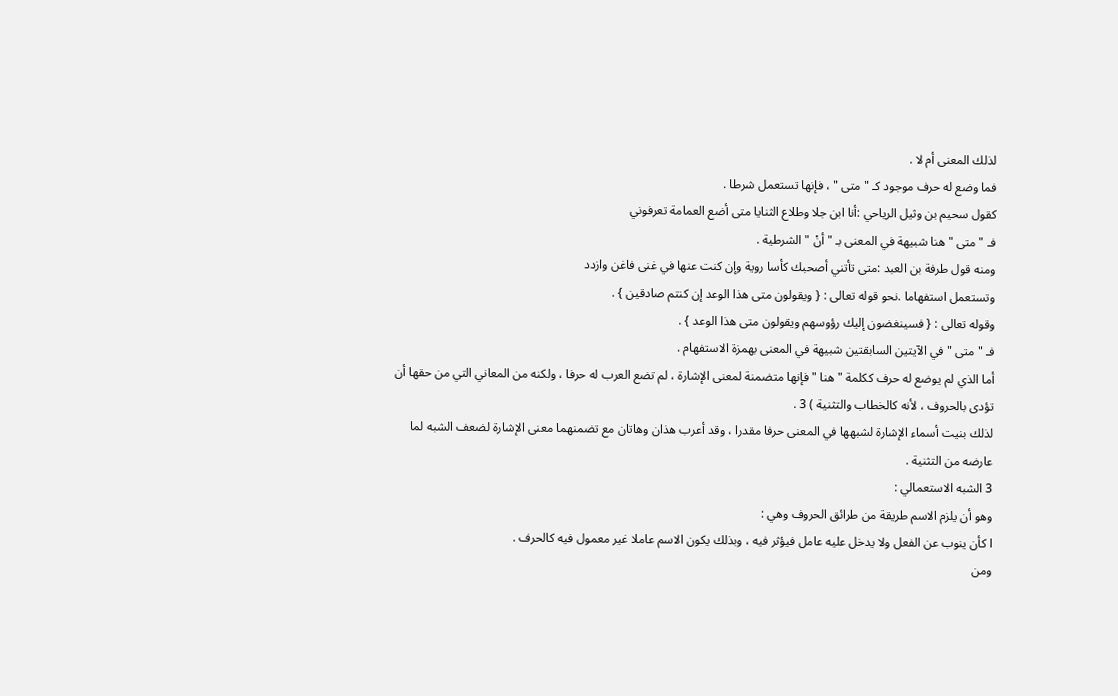لذلك المعنى أم لا .
فما وضع له حرف موجود كـ " متى " ، فإنها تستعمل شرطا .
كقول سحيم بن وثيل الرياحي :أنا ابن جلا وطلاع الثنايا متى أضع العمامة تعرفوني
فـ " متى " هنا شبيهة في المعنى بـ " أنْ " الشرطية .
ومنه قول طرفة بن العبد :متى تأتني أصحبك كأسا روية وإن كنت عنها في غنى فاغن وازدد
وتستعمل استفهاما .نحو قوله تعالى : { ويقولون متى هذا الوعد إن كنتم صادقين } .
وقوله تعالى : { فسينغضون إليك رؤوسهم ويقولون متى هذا الوعد } .
فـ " متى " في الآيتين السابقتين شبيهة في المعنى بهمزة الاستفهام .
أما الذي لم يوضع له حرف ككلمة " هنا " فإنها متضمنة لمعنى الإشارة ، لم تضع العرب له حرفا ، ولكنه من المعاني التي من حقها أن تؤدى بالحروف ، لأنه كالخطاب والتثنية ) 3 .
لذلك بنيت أسماء الإشارة لشبهها في المعنى حرفا مقدرا ، وقد أعرب هذان وهاتان مع تضمنهما معنى الإشارة لضعف الشبه لما عارضه من التثنية .
3 الشبه الاستعمالي :
وهو أن يلزم الاسم طريقة من طرائق الحروف وهي :
ا كأن ينوب عن الفعل ولا يدخل عليه عامل فيؤثر فيه ، وبذلك يكون الاسم عاملا غير معمول فيه كالحرف .
ومن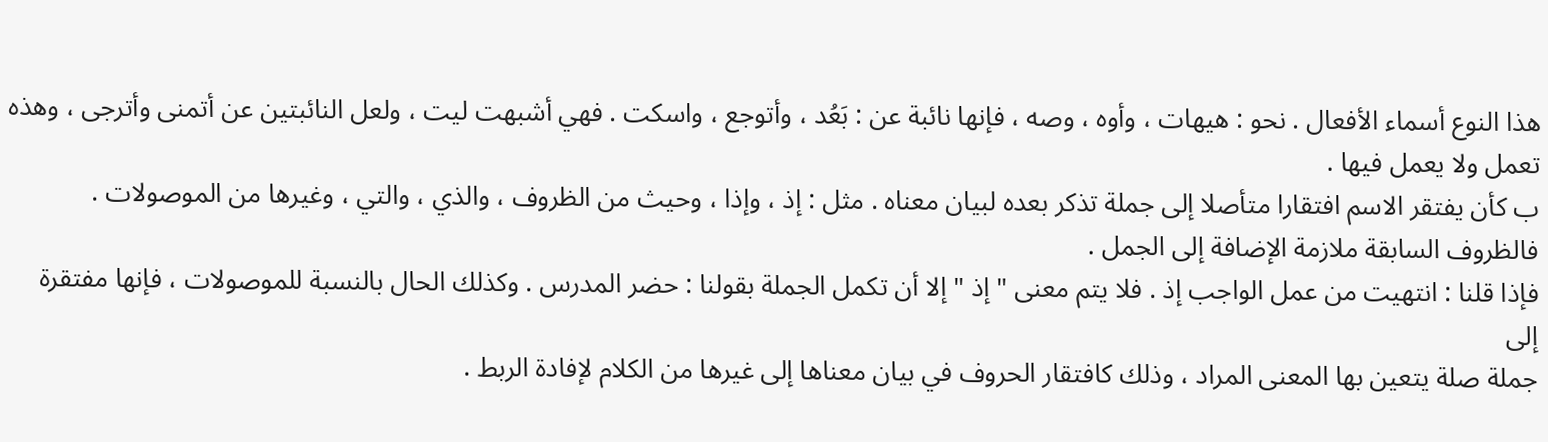هذا النوع أسماء الأفعال . نحو : هيهات ، وأوه ، وصه ، فإنها نائبة عن : بَعُد ، وأتوجع ، واسكت . فهي أشبهت ليت ، ولعل النائبتين عن أتمنى وأترجى ، وهذه تعمل ولا يعمل فيها .
ب كأن يفتقر الاسم افتقارا متأصلا إلى جملة تذكر بعده لبيان معناه . مثل : إذ ، وإذا ، وحيث من الظروف ، والذي ، والتي ، وغيرها من الموصولات .
فالظروف السابقة ملازمة الإضافة إلى الجمل .
فإذا قلنا : انتهيت من عمل الواجب إذ . فلا يتم معنى " إذ " إلا أن تكمل الجملة بقولنا : حضر المدرس . وكذلك الحال بالنسبة للموصولات ، فإنها مفتقرة إلى
جملة صلة يتعين بها المعنى المراد ، وذلك كافتقار الحروف في بيان معناها إلى غيرها من الكلام لإفادة الربط .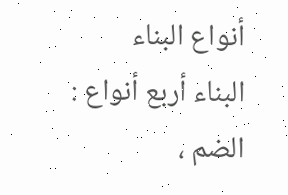أنواع البناء
البناء أربع أنواع : الضم ،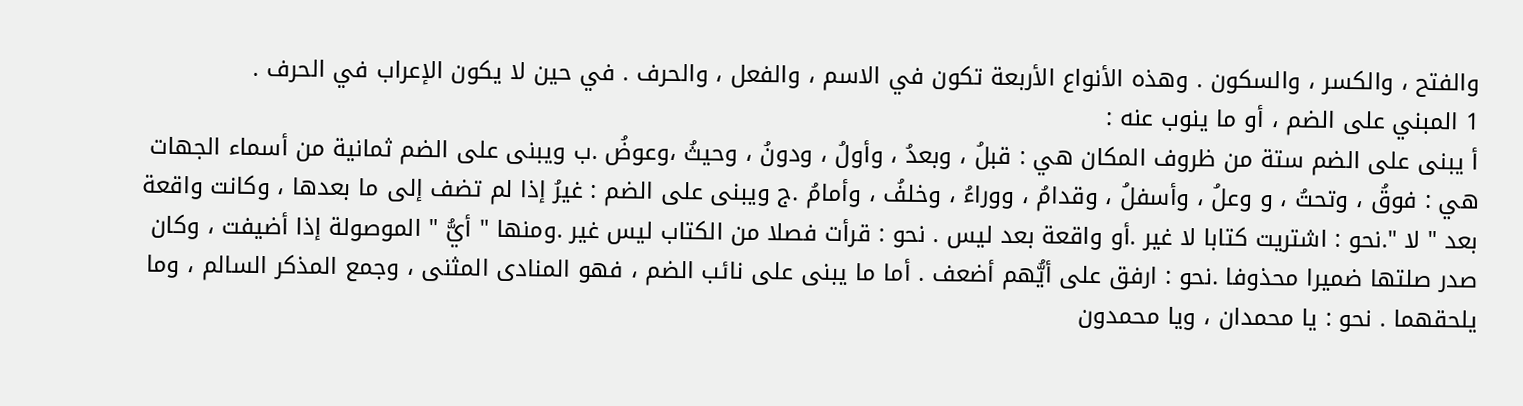والفتح ، والكسر ، والسكون . وهذه الأنواع الأربعة تكون في الاسم ، والفعل ، والحرف . في حين لا يكون الإعراب في الحرف .
1 المبني على الضم ، أو ما ينوب عنه :
أ يبنى على الضم ستة من ظروف المكان هي : قبلُ ، وبعدُ ، وأولُ ، ودونُ ، وحيثُ ،وعوضُ .ب ويبنى على الضم ثمانية من أسماء الجهات هي : فوقُ ، وتحتُ ، و وعلُ ، وأسفلُ ، وقدامُ ، ووراءُ ، وخلفُ ، وأمامُ .ج ويبنى على الضم : غيرُ إذا لم تضف إلى ما بعدها ، وكانت واقعة بعد " لا ".نحو : اشتريت كتابا لا غير .أو واقعة بعد ليس . نحو : قرأت فصلا من الكتاب ليس غير .ومنها " أيُّ " الموصولة إذا أضيفت ، وكان صدر صلتها ضميرا محذوفا .نحو : ارفق على أيُّهم أضعف . أما ما يبنى على نائب الضم ، فهو المنادى المثنى ، وجمع المذكر السالم ، وما يلحقهما . نحو : يا محمدان ، ويا محمدون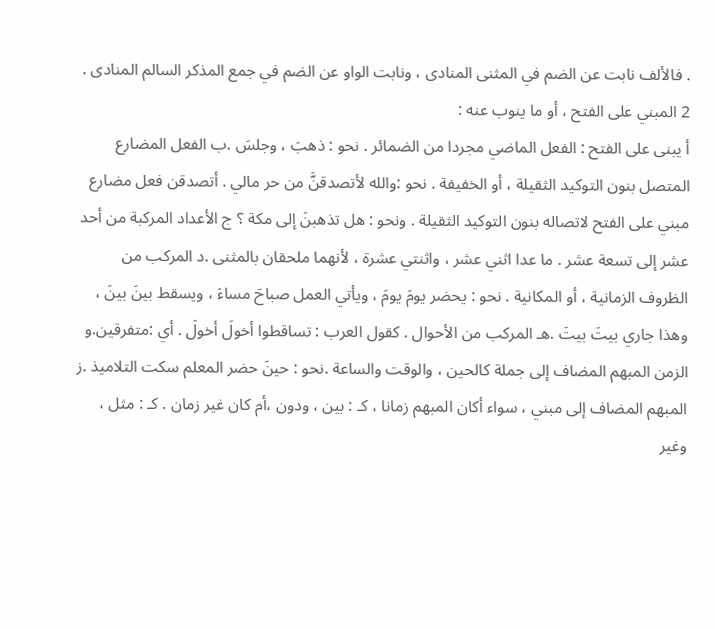. فالألف نابت عن الضم في المثنى المنادى ، ونابت الواو عن الضم في جمع المذكر السالم المنادى .
2 المبني على الفتح ، أو ما ينوب عنه :
أ يبنى على الفتح : الفعل الماضي مجردا من الضمائر . نحو : ذهبَ ، وجلسَ .ب الفعل المضارع المتصل بنون التوكيد الثقيلة ، أو الخفيفة . نحو :والله لأتصدقنَّ من حر مالي . أتصدقن فعل مضارع مبني على الفتح لاتصاله بنون التوكيد الثقيلة . ونحو : هل تذهبنَ إلى مكة ؟ ج الأعداد المركبة من أحد عشر إلى تسعة عشر . ما عدا اثني عشر ، واثنتي عشرة ، لأنهما ملحقان بالمثنى .د المركب من الظروف الزمانية ، أو المكانية . نحو : يحضر يومَ يومَ ، ويأتي العمل صباحَ مساءَ ، ويسقط بينَ بينَ ، وهذا جاري بيتَ بيتَ .هـ المركب من الأحوال . كقول العرب : تساقطوا أخولَ أخولَ . أي :متفرقين.و الزمن المبهم المضاف إلى جملة كالحين ، والوقت والساعة .نحو : حينَ حضر المعلم سكت التلاميذ .ز المبهم المضاف إلى مبني ، سواء أكان المبهم زمانا ، كـ : بين ، ودون ،أم كان غير زمان . كـ : مثل ، وغير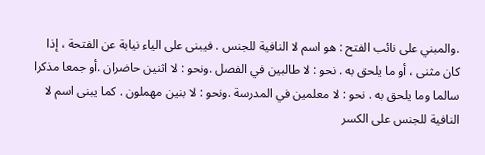.والمبني على نائب الفتح : هو اسم لا النافية للجنس . فيبنى على الياء نيابة عن الفتحة ، إذا كان مثنى ، أو ما يلحق به . نحو : لا طالبين في الفصل .ونحو : لا اثنين حاضران .أو جمعا مذكرا سالما وما يلحق به . نحو : لا معلمين في المدرسة .ونحو : لا بنين مهملون . كما يبنى اسم لا النافية للجنس على الكسر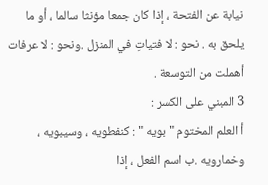نيابة عن الفتحة ، إذا كان جمعا مؤنثا سالما ، أو ما يلحق به . نحو : لا فتياتِ في المنزل .ونحو : لا عرفات أهملت من التوسعة .
3 المبني على الكسر :
أ العلم المختوم " بويه " : كنفطويه ، وسيبويه ، وخمارويه .ب اسم الفعل ، إذا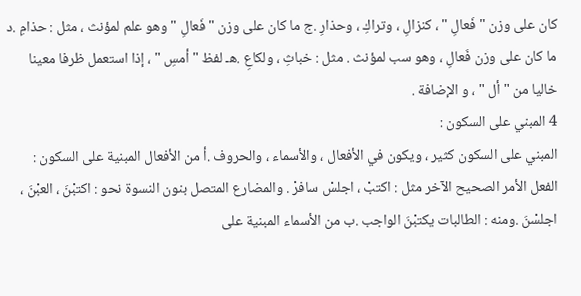كان على وزن " فَعالِ " ، كنزالِ ، وتراكِ ، وحذارِ .ج ما كان على وزن " فَعالِ " وهو علم لمؤنث ، مثل : حذامِ .د ما كان على وزن فَعالِ ، وهو سب لمؤنث . مثل : خباثِ ، ولكاعِ .هـ لفظ " أمسِ " ، إذا استعمل ظرفا معينا خاليا من " أل " ، و الإضافة .
4 المبني على السكون :
المبني على السكون كثير ، ويكون في الأفعال ، والأسماء ، والحروف .أ من الأفعال المبنية على السكون : الفعل الأمر الصحيح الآخر مثل : اكتبْ ، اجلسْ سافرْ . والمضارع المتصل بنون النسوة نحو : اكتبْنَ ، العبْنَ ، اجلسْنَ .ومنه : الطالبات يكتبْنَ الواجب .ب من الأسماء المبنية على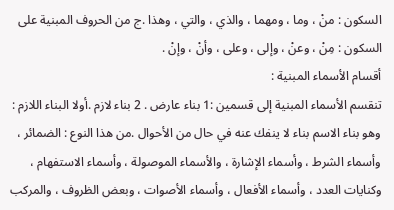السكون : منْ ، وما ، ومهما ، والذي ، والتي ، وهذا .ج من الحروف المبنية على السكون : مِنْ ، وعنْ ، وإلى ، وعلى ، وأنْ ، وإنْ .
أقسام الأسماء المبنية :
تنقسم الأسماء المبنية إلى قسمين :1 بناء عارض . 2 بناء لازم .أولا البناء اللازم : وهو بناء الاسم بناء لا ينفك عنه في حال من الأحوال .من هذا النوع : الضمائر ، وأسماء الشرط ، وأسماء الإشارة ، والأسماء الموصولة ، وأسماء الاستفهام ، وكنايات العدد ، وأسماء الأفعال ، وأسماء الأصوات ، وبعض الظروف ، والمركب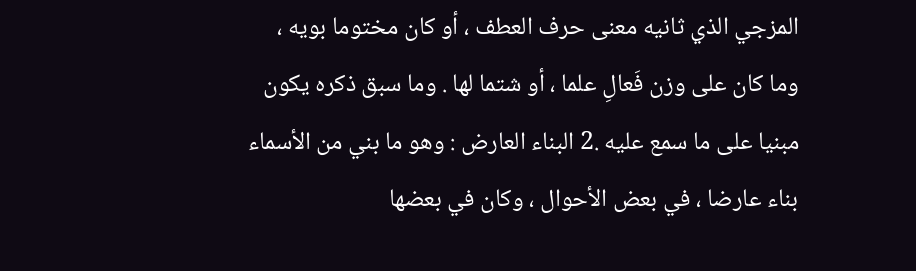المزجي الذي ثانيه معنى حرف العطف ، أو كان مختوما بويه ، وما كان على وزن فَعالِ علما ، أو شتما لها . وما سبق ذكره يكون مبنيا على ما سمع عليه .2 البناء العارض : وهو ما بني من الأسماء بناء عارضا ، في بعض الأحوال ، وكان في بعضها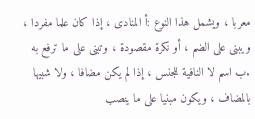معربا ، ويشمل هذا النوع :أ المنادى ، إذا كان علما مفردا ، ويبنى على الضم ، أو نكرة مقصودة ، وتبنى على ما ترفع به .ب اسم لا النافية للجنس ، إذا لم يكن مضافا ، ولا شبيها بالمضاف ، ويكون مبنيا على ما ينصب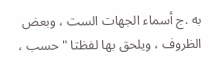به .ج أسماء الجهات الست ، وبعض الظروف ، ويلحق بها لفظتا " حسب ،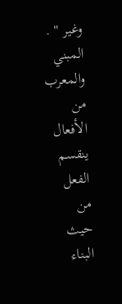وغير " .
المبني والمعرب من الأفعال
ينقسم الفعل من حيث البناء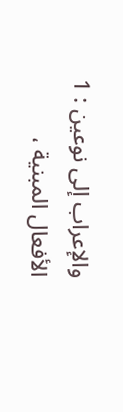والإعراب إلى نوعين : 1 الأفعال المبنية ،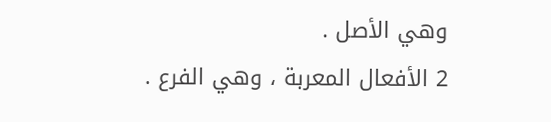وهي الأصل .
2 الأفعال المعربة ، وهي الفرع .